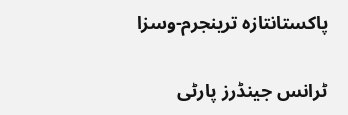پاکستانتازہ ترینجرم-وسزا

ٹرانس جینڈرز پارٹی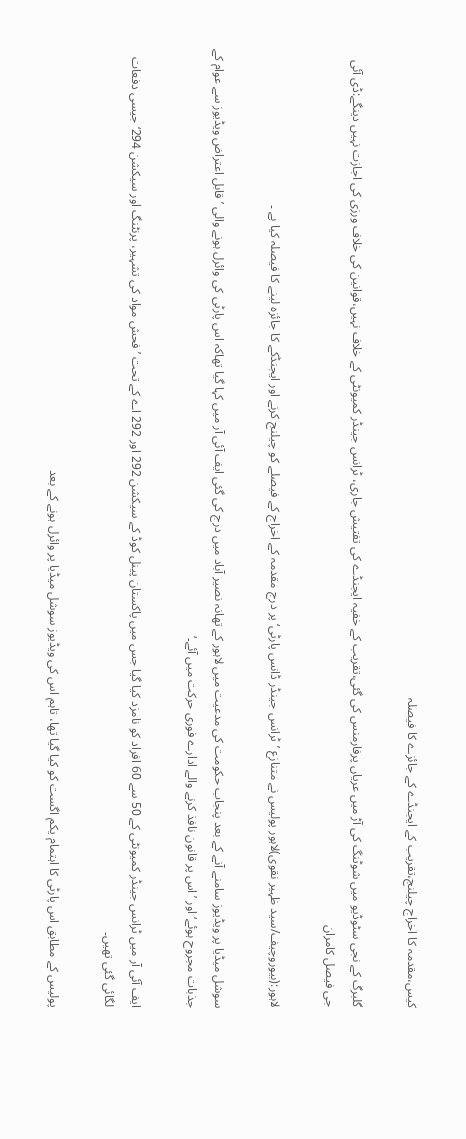کیس،مقدمہ کا اخراج چیلنج،تقریب کے ایجنڈے کے جائزے کا فیصلہ

گلبرگ کے نجی سٹوڈیو میں شوٹنگ کی آڑ میں عریاں پرفارمنس کی گئی،تقریب کے خفیہ ایجنڈے کی تفتیش جاری، ٹرانس جینڈر کمیونٹی کے خلاف نہیں،قوانین کی خلاف ورزی کی اجازت نہیں دینگے:ڈی آئی جی فیصل کامران

لاہور:(بیوروچیف/سید ظہیر نقوی)لاہور پولیس نے متنازع ’ٹرانس جینڈر ڈانس پارٹی‘ پر درج مقدمہ کے اخراج کے فیصلے کو چیلنج کرنے اور ایجنڈکے کا جائزہ لینے کا فیصلہ کیا ہے ۔

سوشل میڈیا پر ویڈیوز سامنے آنے کے بعد پنجاب حکومت کی مدعیت میں لاہور کے تھانہ نصیر آباد میں درج کی گئی ایف آئی آر میں کہا گیا تھاکہ اس پارٹی کی وائرل ہونے والی ’قابل اعتراض ویڈیوز سے عوام کے جذبات مجروح ہوئے‘ اور ’اس پر قانون نافذ کرنے والے ادارے فوری حرکت میں آئے۔‘

ایف آئی آر میں ٹرانس جینڈر کمیونٹی کے 50 سے 60 افراد کو نامزد کیا گیا جس میں پاکستان پینل کوڈ کے سیکشن 292 اور 292 اے کے تحت ’فحش مواد کی تشہیر، پرنٹنگ اور سیکشن 294‘ جیسی دفعات لگائی گئی تھیں۔

پولیس کے مطابق اس پارٹی کا اہتمام یکم اگست کو کیا گیا تھا، تاہم اس کی ویڈیوز سوشل میڈیا پر وائرل ہونے کے بعد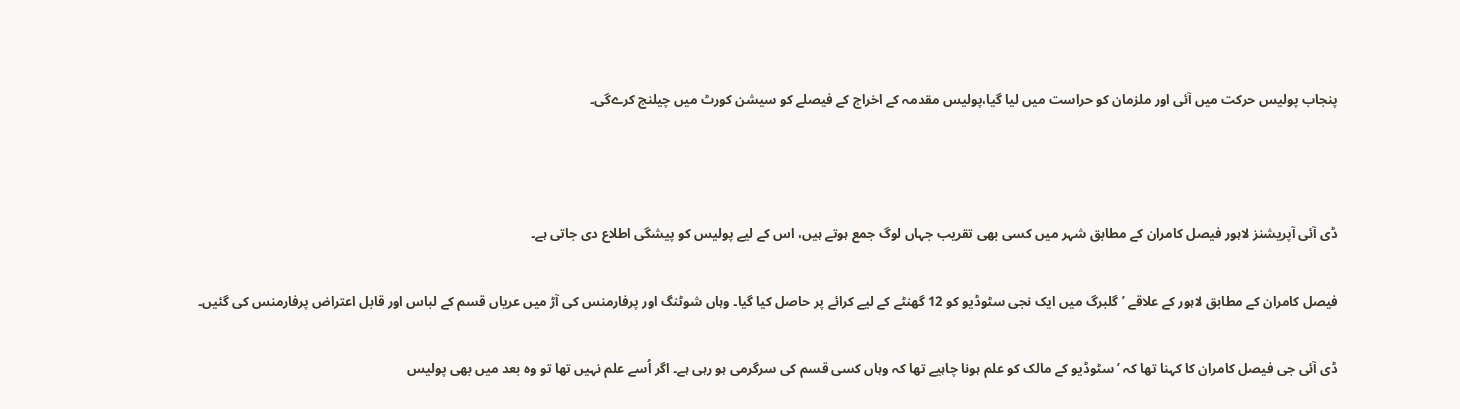پنجاب پولیس حرکت میں آئی اور ملزمان کو حراست میں لیا گیا،پولیس مقدمہ کے اخراج کے فیصلے کو سیشن کورٹ میں چیلنج کرےگی۔



ڈی آئی آپریشنز لاہور فیصل کامران کے مطابق شہر میں کسی بھی تقریب جہاں لوگ جمع ہوتے ہیں، اس کے لیے پولیس کو پیشگی اطلاع دی جاتی ہے۔

فیصل کامران کے مطابق لاہور کے علاقے ’گلبرگ میں ایک نجی سٹوڈیو کو 12 گھنٹے کے لیے کرائے پر حاصل کیا گیا۔ وہاں شوٹنگ اور پرفارمنس کی آڑ میں عریاں قسم کے لباس اور قابل اعتراض پرفارمنس کی گئیں۔

ڈی آئی جی فیصل کامران کا کہنا تھا کہ ’سٹوڈیو کے مالک کو علم ہونا چاہیے تھا کہ وہاں کسی قسم کی سرگرمی ہو رہی ہے۔ اگر اُسے علم نہیں تھا تو وہ بعد میں بھی پولیس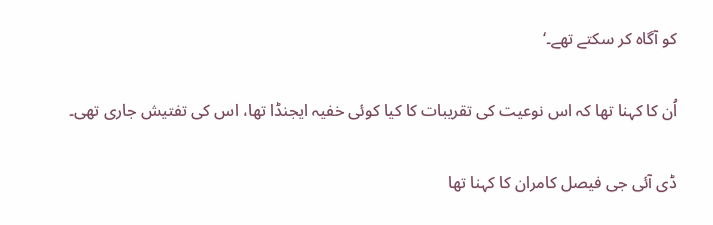کو آگاہ کر سکتے تھے۔‘

اُن کا کہنا تھا کہ اس نوعیت کی تقریبات کا کیا کوئی خفیہ ایجنڈا تھا، اس کی تفتیش جاری تھی۔

ڈی آئی جی فیصل کامران کا کہنا تھا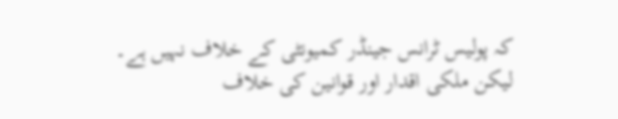کہ پولیس ٹرانس جینڈر کمیونٹی کے خلاف نہیں ہے۔ لیکن ملکی اقدار اور قوانین کی خلاف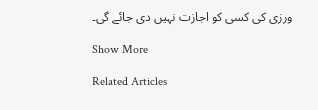ورزی کی کسی کو اجازت نہیں دی جائے گی۔

Show More

Related Articles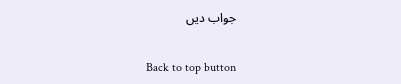جواب دیں

Back to top button